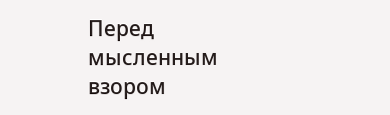Перед мысленным взором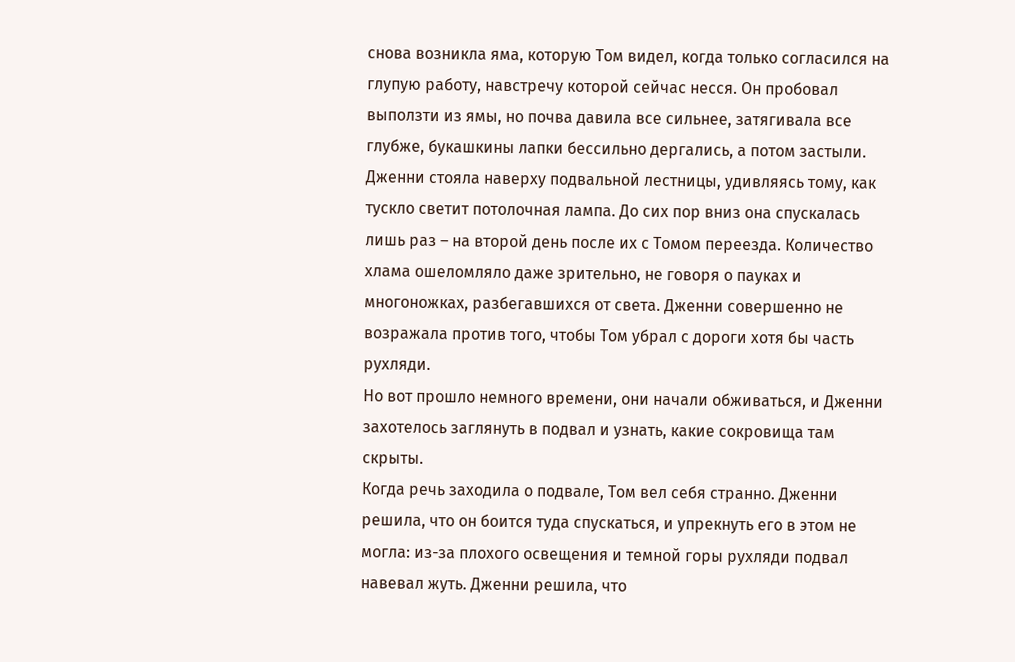снова возникла яма, которую Том видел, когда только согласился на глупую работу, навстречу которой сейчас несся. Он пробовал выползти из ямы, но почва давила все сильнее, затягивала все глубже, букашкины лапки бессильно дергались, а потом застыли.
Дженни стояла наверху подвальной лестницы, удивляясь тому, как тускло светит потолочная лампа. До сих пор вниз она спускалась лишь раз – на второй день после их с Томом переезда. Количество хлама ошеломляло даже зрительно, не говоря о пауках и многоножках, разбегавшихся от света. Дженни совершенно не возражала против того, чтобы Том убрал с дороги хотя бы часть рухляди.
Но вот прошло немного времени, они начали обживаться, и Дженни захотелось заглянуть в подвал и узнать, какие сокровища там скрыты.
Когда речь заходила о подвале, Том вел себя странно. Дженни решила, что он боится туда спускаться, и упрекнуть его в этом не могла: из-за плохого освещения и темной горы рухляди подвал навевал жуть. Дженни решила, что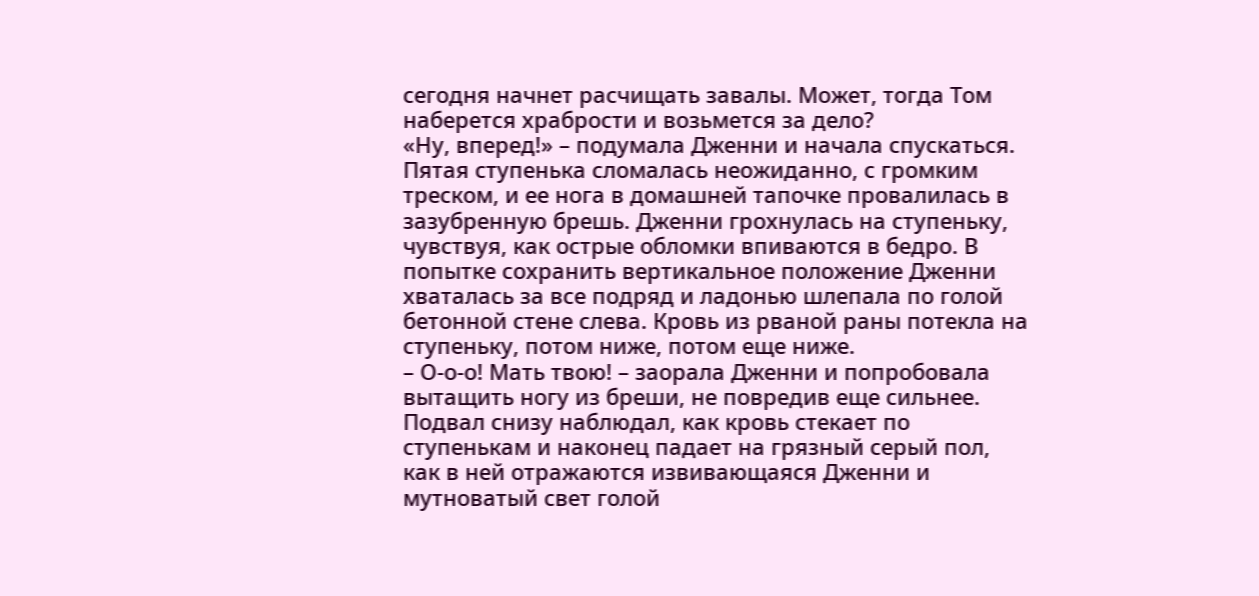сегодня начнет расчищать завалы. Может, тогда Том наберется храбрости и возьмется за дело?
«Ну, вперед!» – подумала Дженни и начала спускаться. Пятая ступенька сломалась неожиданно, с громким треском, и ее нога в домашней тапочке провалилась в зазубренную брешь. Дженни грохнулась на ступеньку, чувствуя, как острые обломки впиваются в бедро. В попытке сохранить вертикальное положение Дженни хваталась за все подряд и ладонью шлепала по голой бетонной стене слева. Кровь из рваной раны потекла на ступеньку, потом ниже, потом еще ниже.
– О-о-о! Мать твою! – заорала Дженни и попробовала вытащить ногу из бреши, не повредив еще сильнее. Подвал снизу наблюдал, как кровь стекает по ступенькам и наконец падает на грязный серый пол, как в ней отражаются извивающаяся Дженни и мутноватый свет голой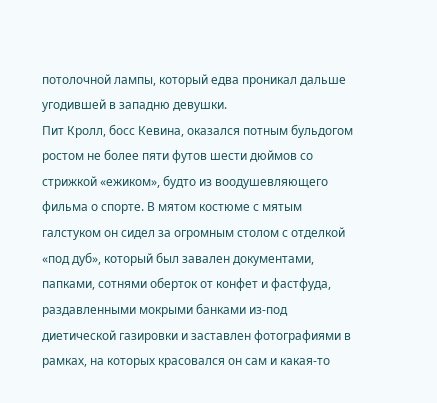потолочной лампы, который едва проникал дальше угодившей в западню девушки.
Пит Кролл, босс Кевина, оказался потным бульдогом ростом не более пяти футов шести дюймов со стрижкой «ежиком», будто из воодушевляющего фильма о спорте. В мятом костюме с мятым галстуком он сидел за огромным столом с отделкой «под дуб», который был завален документами, папками, сотнями оберток от конфет и фастфуда, раздавленными мокрыми банками из-под диетической газировки и заставлен фотографиями в рамках, на которых красовался он сам и какая-то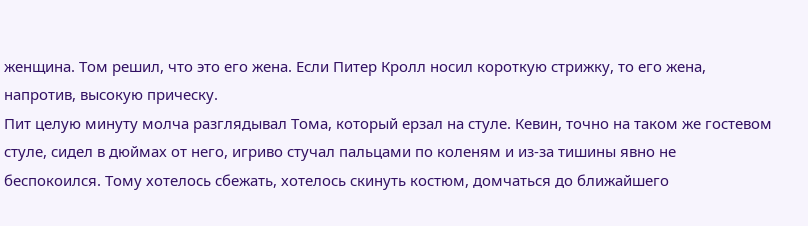женщина. Том решил, что это его жена. Если Питер Кролл носил короткую стрижку, то его жена, напротив, высокую прическу.
Пит целую минуту молча разглядывал Тома, который ерзал на стуле. Кевин, точно на таком же гостевом стуле, сидел в дюймах от него, игриво стучал пальцами по коленям и из-за тишины явно не беспокоился. Тому хотелось сбежать, хотелось скинуть костюм, домчаться до ближайшего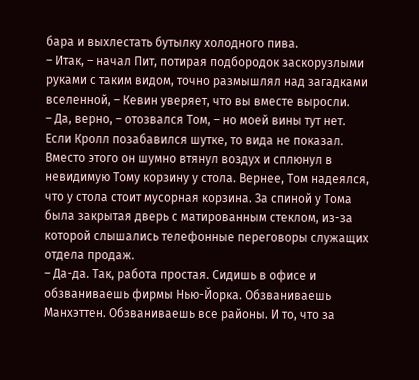бара и выхлестать бутылку холодного пива.
– Итак, – начал Пит, потирая подбородок заскорузлыми руками с таким видом, точно размышлял над загадками вселенной, – Кевин уверяет, что вы вместе выросли.
– Да, верно, – отозвался Том, – но моей вины тут нет.
Если Кролл позабавился шутке, то вида не показал. Вместо этого он шумно втянул воздух и сплюнул в невидимую Тому корзину у стола. Вернее, Том надеялся, что у стола стоит мусорная корзина. За спиной у Тома была закрытая дверь с матированным стеклом, из-за которой слышались телефонные переговоры служащих отдела продаж.
– Да-да. Так, работа простая. Сидишь в офисе и обзваниваешь фирмы Нью-Йорка. Обзваниваешь Манхэттен. Обзваниваешь все районы. И то, что за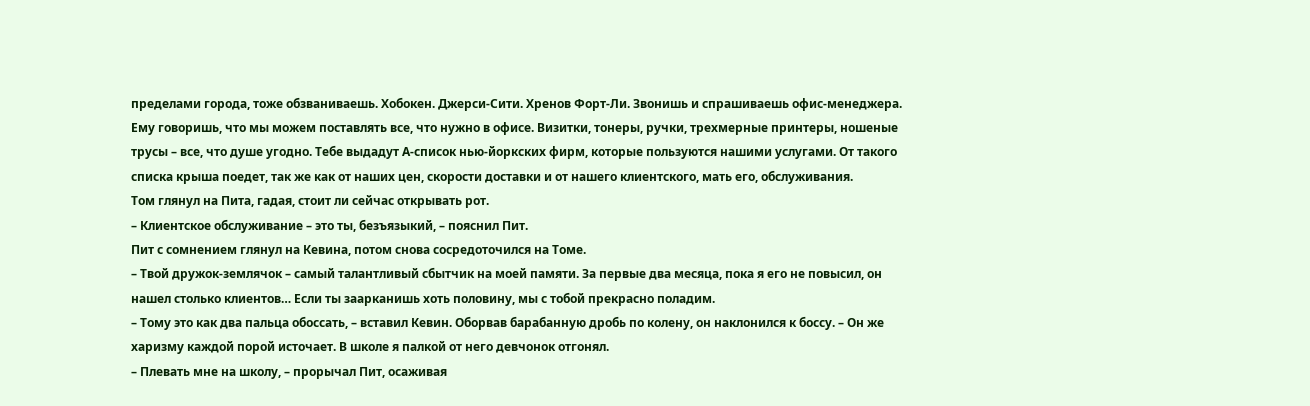пределами города, тоже обзваниваешь. Хобокен. Джерси-Сити. Хренов Форт-Ли. Звонишь и спрашиваешь офис-менеджера. Ему говоришь, что мы можем поставлять все, что нужно в офисе. Визитки, тонеры, ручки, трехмерные принтеры, ношеные трусы – все, что душе угодно. Тебе выдадут А-список нью-йоркских фирм, которые пользуются нашими услугами. От такого списка крыша поедет, так же как от наших цен, скорости доставки и от нашего клиентского, мать его, обслуживания.
Том глянул на Пита, гадая, стоит ли сейчас открывать рот.
– Клиентское обслуживание – это ты, безъязыкий, – пояснил Пит.
Пит с сомнением глянул на Кевина, потом снова сосредоточился на Томе.
– Твой дружок-землячок – самый талантливый сбытчик на моей памяти. За первые два месяца, пока я его не повысил, он нашел столько клиентов… Если ты заарканишь хоть половину, мы с тобой прекрасно поладим.
– Тому это как два пальца обоссать, – вставил Кевин. Оборвав барабанную дробь по колену, он наклонился к боссу. – Он же харизму каждой порой источает. В школе я палкой от него девчонок отгонял.
– Плевать мне на школу, – прорычал Пит, осаживая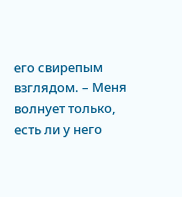его свирепым взглядом. – Меня волнует только, есть ли у него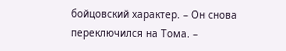бойцовский характер. – Он снова переключился на Тома. –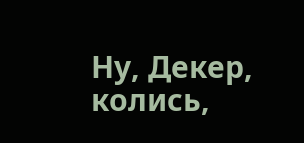Ну, Декер, колись,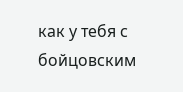как у тебя с бойцовским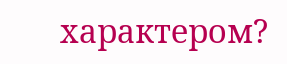характером?